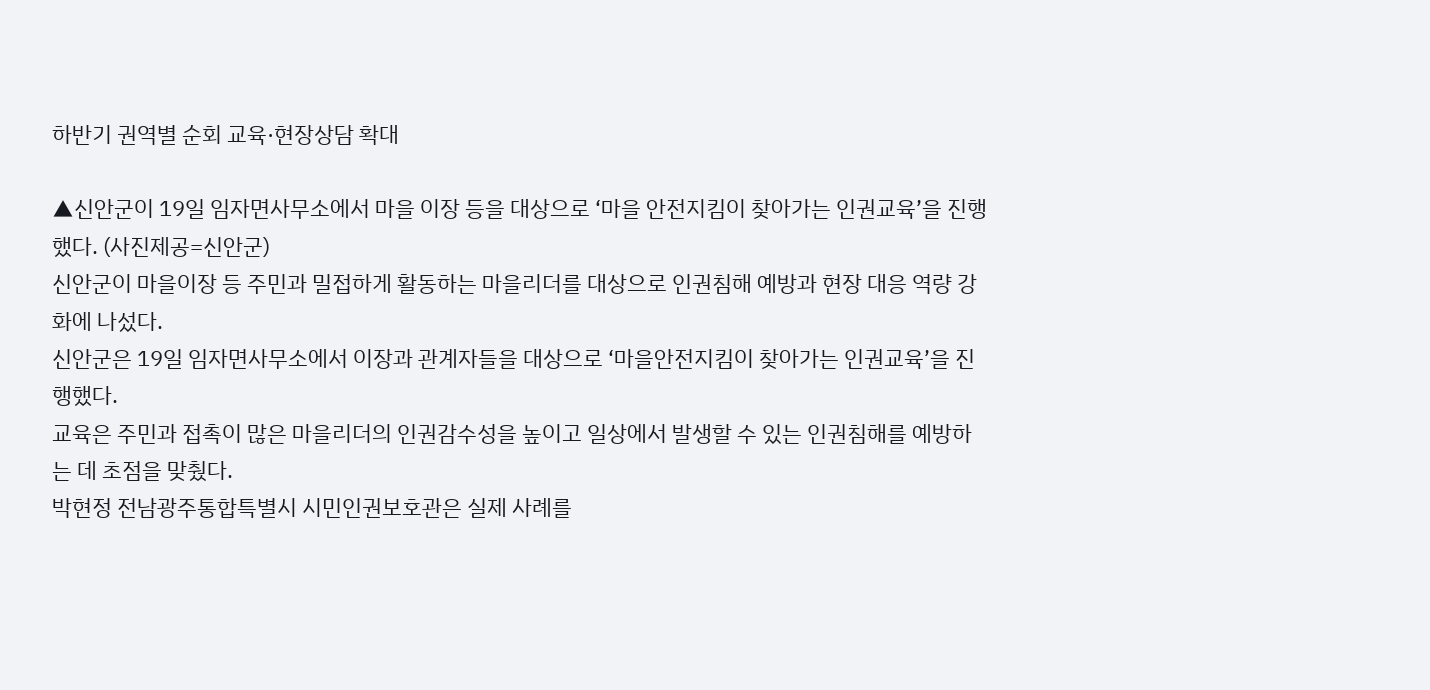하반기 권역별 순회 교육·현장상담 확대

▲신안군이 19일 임자면사무소에서 마을 이장 등을 대상으로 ‘마을 안전지킴이 찾아가는 인권교육’을 진행했다. (사진제공=신안군)
신안군이 마을이장 등 주민과 밀접하게 활동하는 마을리더를 대상으로 인권침해 예방과 현장 대응 역량 강화에 나섰다.
신안군은 19일 임자면사무소에서 이장과 관계자들을 대상으로 ‘마을안전지킴이 찾아가는 인권교육’을 진행했다.
교육은 주민과 접촉이 많은 마을리더의 인권감수성을 높이고 일상에서 발생할 수 있는 인권침해를 예방하는 데 초점을 맞췄다.
박현정 전남광주통합특별시 시민인권보호관은 실제 사례를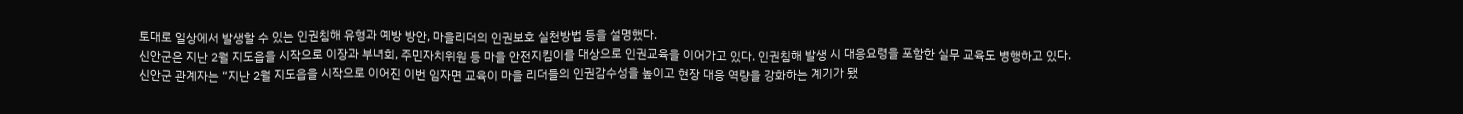토대로 일상에서 발생할 수 있는 인권침해 유형과 예방 방안, 마을리더의 인권보호 실천방법 등을 설명했다.
신안군은 지난 2월 지도읍을 시작으로 이장과 부녀회, 주민자치위원 등 마을 안전지킴이를 대상으로 인권교육을 이어가고 있다. 인권침해 발생 시 대응요령을 포함한 실무 교육도 병행하고 있다.
신안군 관계자는 “지난 2월 지도읍을 시작으로 이어진 이번 임자면 교육이 마을 리더들의 인권감수성을 높이고 현장 대응 역량을 강화하는 계기가 됐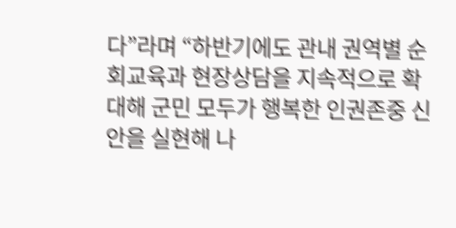다”라며 “하반기에도 관내 권역별 순회교육과 현장상담을 지속적으로 확대해 군민 모두가 행복한 인권존중 신안을 실현해 나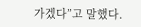가겠다”고 말했다.